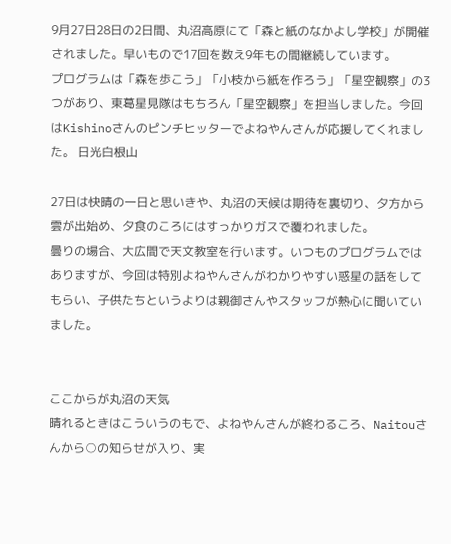9月27日28日の2日間、丸沼高原にて「森と紙のなかよし学校」が開催されました。早いもので17回を数え9年もの間継続しています。
プログラムは「森を歩こう」「小枝から紙を作ろう」「星空観察」の3つがあり、東葛星見隊はもちろん「星空観察」を担当しました。今回はKishinoさんのピンチヒッターでよねやんさんが応援してくれました。 日光白根山

27日は快晴の一日と思いきや、丸沼の天候は期待を裏切り、夕方から雲が出始め、夕食のころにはすっかりガスで覆われました。
曇りの場合、大広間で天文教室を行います。いつものプログラムではありますが、今回は特別よねやんさんがわかりやすい惑星の話をしてもらい、子供たちというよりは親御さんやスタッフが熱心に聞いていました。


ここからが丸沼の天気
晴れるときはこういうのもで、よねやんさんが終わるころ、Naitouさんから○の知らせが入り、実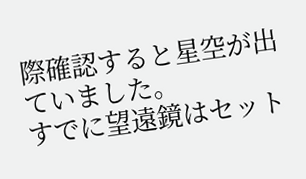際確認すると星空が出ていました。
すでに望遠鏡はセット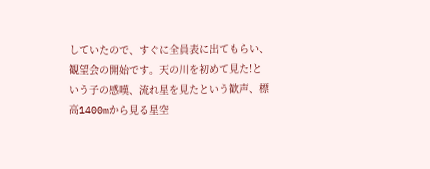していたので、すぐに全員表に出てもらい、観望会の開始です。天の川を初めて見た!という子の感嘆、流れ星を見たという歓声、標高1400mから見る星空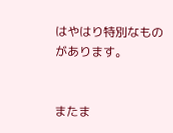はやはり特別なものがあります。


またま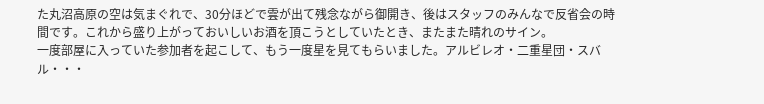た丸沼高原の空は気まぐれで、30分ほどで雲が出て残念ながら御開き、後はスタッフのみんなで反省会の時間です。これから盛り上がっておいしいお酒を頂こうとしていたとき、またまた晴れのサイン。
一度部屋に入っていた参加者を起こして、もう一度星を見てもらいました。アルビレオ・二重星団・スバル・・・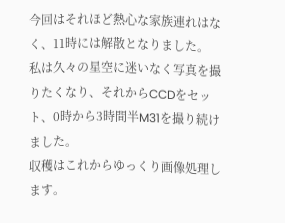今回はそれほど熱心な家族連れはなく、11時には解散となりました。
私は久々の星空に迷いなく写真を撮りたくなり、それからCCDをセット、0時から3時間半M31を撮り続けました。
収穫はこれからゆっくり画像処理します。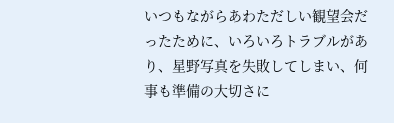いつもながらあわただしい観望会だったために、いろいろトラブルがあり、星野写真を失敗してしまい、何事も準備の大切さに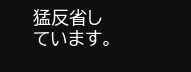猛反省しています。